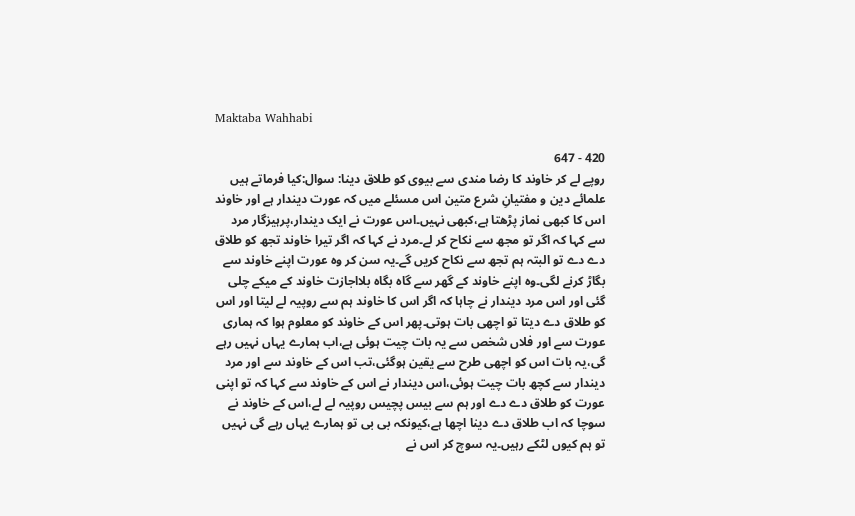Maktaba Wahhabi

420 - 647
روپے لے کر خاوند کا رضا مندی سے بیوی کو طلاق دینا: سوال:کیا فرماتے ہیں علمائے دین و مفتیانِ شرع متین اس مسئلے میں کہ عورت دیندار ہے اور خاوند اس کا کبھی نماز پڑھتا ہے،کبھی نہیں۔اس عورت نے ایک دیندار،پرہیزگار مرد سے کہا کہ اگر تو مجھ سے نکاح کر لے۔مرد نے کہا کہ اگر تیرا خاوند تجھ کو طلاق دے دے تو البتہ ہم تجھ سے نکاح کریں گے۔یہ سن کر وہ عورت اپنے خاوند سے بگاڑ کرنے لگی۔وہ اپنے خاوند کے گھر سے گاہ بگاہ بلااجازت خاوند کے میکے چلی گئی اور اس مرد دیندار نے چاہا کہ اگر اس کا خاوند ہم سے روپیہ لے لیتا اور اس کو طلاق دے دیتا تو اچھی بات ہوتی۔پھر اس کے خاوند کو معلوم ہوا کہ ہماری عورت سے اور فلاں شخص سے یہ بات چیت ہوئی ہے،اب ہمارے یہاں نہیں رہے گی،یہ بات اس کو اچھی طرح سے یقین ہوگئی،تب اس کے خاوند سے اور مرد دیندار سے کچھ بات چیت ہوئی،اس دیندار نے اس کے خاوند سے کہا کہ تو اپنی عورت کو طلاق دے دے اور ہم سے بیس پچیس روپیہ لے لے،اس کے خاوند نے سوچا کہ اب طلاق دے دینا اچھا ہے،کیونکہ بی بی تو ہمارے یہاں رہے گی نہیں تو ہم کیوں لٹکے رہیں۔یہ سوچ کر اس نے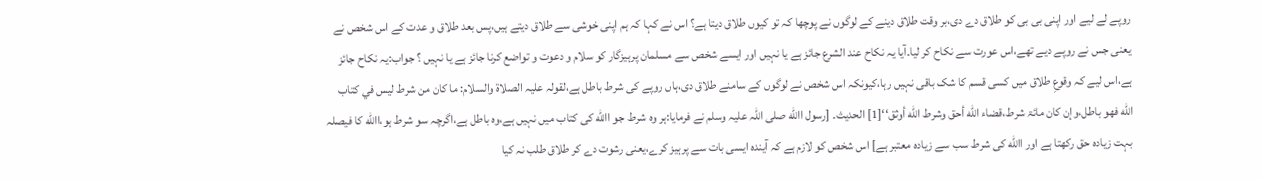روپے لے لیے اور اپنی بی بی کو طلاق دے دی،بر وقت طلاق دینے کے لوگوں نے پوچھا کہ تو کیوں طلاق دیتا ہے؟ اس نے کہا کہ ہم اپنی خوشی سے طلاق دیتے ہیں،پس بعد طلاق و عدت کے اس شخص نے یعنی جس نے روپے دیے تھے،اس عورت سے نکاح کر لیا۔آیا یہ نکاح عند الشرع جائز ہے یا نہیں اور ایسے شخص سے مسلمان پرہیزگار کو سلام و دعوت و تواضع کرنا جائز ہے یا نہیں ؟ جواب:یہ نکاح جائز ہے،اس لیے کہ وقوعِ طلاق میں کسی قسم کا شک باقی نہیں رہا،کیونکہ اس شخص نے لوگوں کے سامنے طلاق دی،ہاں روپے کی شرط باطل ہے،لقولہ علیہ الصلاۃ والسلام: ما کان من شرط لیس في کتاب اللّٰه فھو باطل،وإن کان مائۃ شرط،قضاء اللّٰه أحق وشرط اللّٰه أوثق‘‘[1] الحدیث۔ [رسول االله صلی اللہ علیہ وسلم نے فرمایا:ہر وہ شرط جو االله کی کتاب میں نہیں ہے،وہ باطل ہے،اگرچہ سو شرط ہو،االله کا فیصلہ بہت زیادہ حق رکھتا ہے اور االله کی شرط سب سے زیادہ معتبر ہے] اس شخص کو لازم ہے کہ آیندہ ایسی بات سے پرہیز کرے،یعنی رشوت دے کر طلاق طلب نہ کیا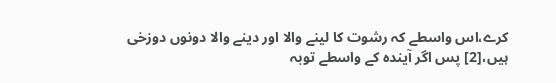کرے،اس واسطے کہ رشوت کا لینے والا اور دینے والا دونوں دوزخی ہیں،[2] پس اگر آیندہ کے واسطے توبہ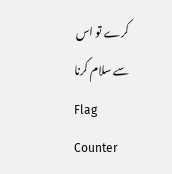کرے تو اس سے سلام کرنا
Flag Counter